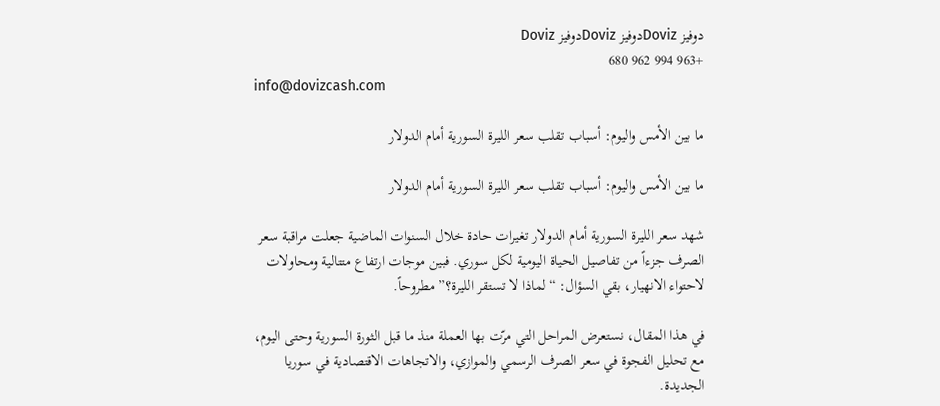دوفيز Dovizدوفيز Dovizدوفيز Doviz
+963 994 962 680
info@dovizcash.com

ما بين الأمس واليوم: أسباب تقلب سعر الليرة السورية أمام الدولار

ما بين الأمس واليوم: أسباب تقلب سعر الليرة السورية أمام الدولار

شهد سعر الليرة السورية أمام الدولار تغيرات حادة خلال السنوات الماضية جعلت مراقبة سعر الصرف جزءاً من تفاصيل الحياة اليومية لكل سوري. فبين موجات ارتفاع متتالية ومحاولات لاحتواء الانهيار، بقي السؤال: “لماذا لا تستقر الليرة؟” مطروحاً.

في هذا المقال، نستعرض المراحل التي مرّت بها العملة منذ ما قبل الثورة السورية وحتى اليوم، مع تحليل الفجوة في سعر الصرف الرسمي والموازي، والاتجاهات الاقتصادية في سوريا الجديدة.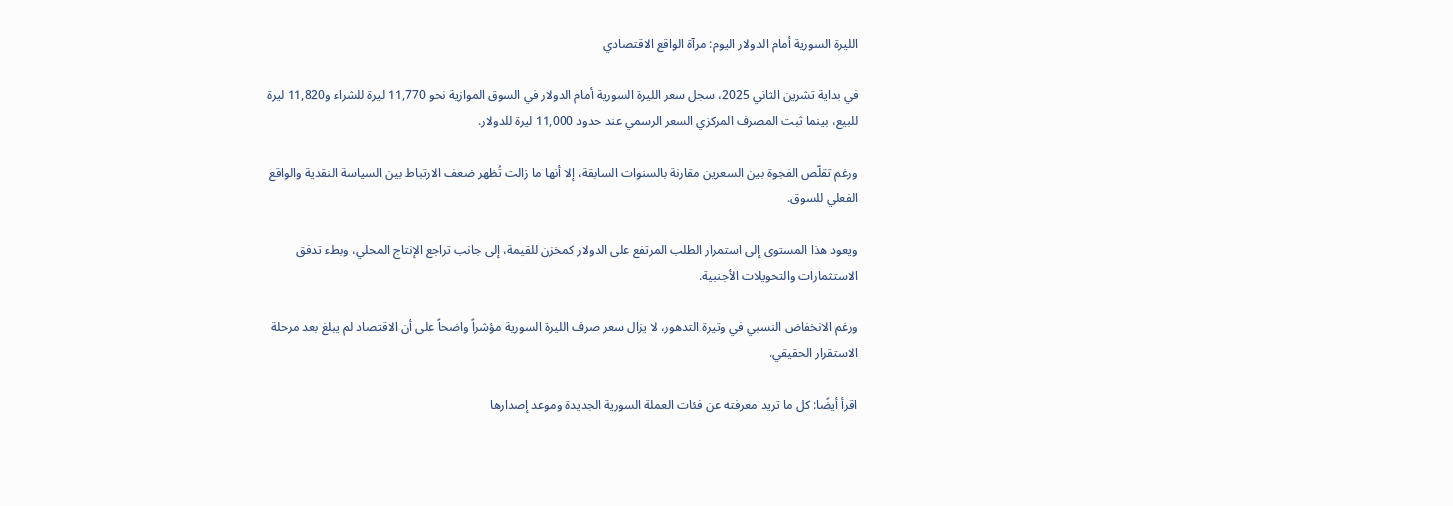الليرة السورية أمام الدولار اليوم: مرآة الواقع الاقتصادي

في بداية تشرين الثاني 2025، سجل سعر الليرة السورية أمام الدولار في السوق الموازية نحو 11,770 ليرة للشراء و11,820 ليرة للبيع، بينما ثبت المصرف المركزي السعر الرسمي عند حدود 11,000 ليرة للدولار.

ورغم تقلّص الفجوة بين السعرين مقارنة بالسنوات السابقة، إلا أنها ما زالت تُظهر ضعف الارتباط بين السياسة النقدية والواقع الفعلي للسوق.

ويعود هذا المستوى إلى استمرار الطلب المرتفع على الدولار كمخزن للقيمة، إلى جانب تراجع الإنتاج المحلي، وبطء تدفق الاستثمارات والتحويلات الأجنبية.

ورغم الانخفاض النسبي في وتيرة التدهور، لا يزال سعر صرف الليرة السورية مؤشراً واضحاً على أن الاقتصاد لم يبلغ بعد مرحلة الاستقرار الحقيقي.

اقرأ أيضًا: كل ما تريد معرفته عن فئات العملة السورية الجديدة وموعد إصدارها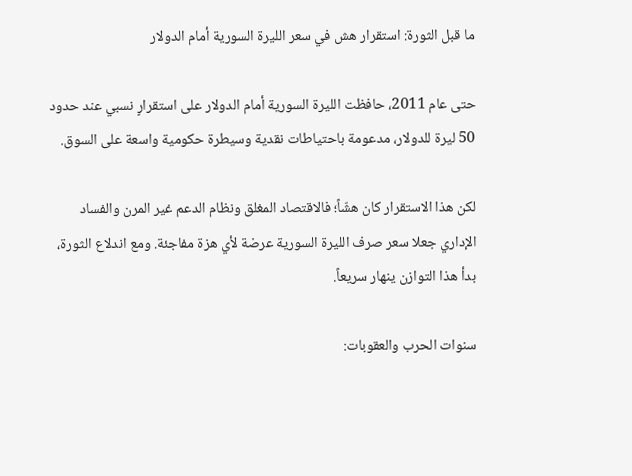ما قبل الثورة: استقرار هش في سعر الليرة السورية أمام الدولار

حتى عام 2011، حافظت الليرة السورية أمام الدولار على استقرارٍ نسبي عند حدود 50 ليرة للدولار، مدعومة باحتياطات نقدية وسيطرة حكومية واسعة على السوق.

لكن هذا الاستقرار كان هشّاً؛ فالاقتصاد المغلق ونظام الدعم غير المرن والفساد الإداري جعلا سعر صرف الليرة السورية عرضة لأي هزة مفاجئة. ومع اندلاع الثورة، بدأ هذا التوازن ينهار سريعاً.

سنوات الحرب والعقوبات: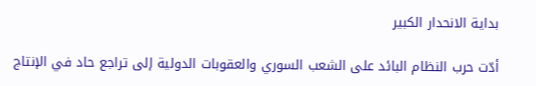بداية الانحدار الكبير

أدّت حرب النظام البائد على الشعب السوري والعقوبات الدولية إلى تراجع حاد في الإنتاج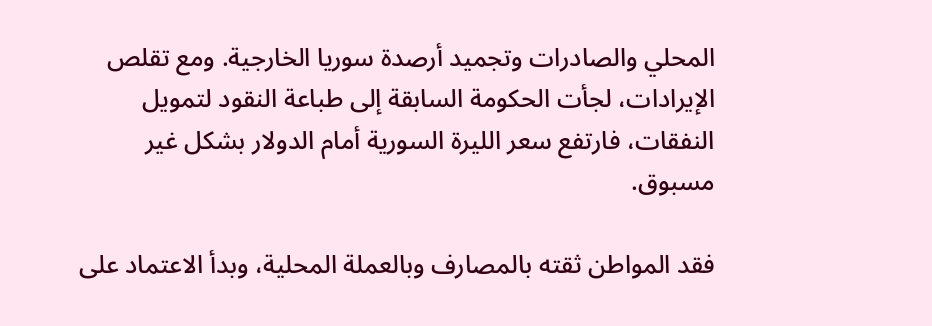المحلي والصادرات وتجميد أرصدة سوريا الخارجية. ومع تقلص الإيرادات، لجأت الحكومة السابقة إلى طباعة النقود لتمويل النفقات، فارتفع سعر الليرة السورية أمام الدولار بشكل غير مسبوق.

فقد المواطن ثقته بالمصارف وبالعملة المحلية، وبدأ الاعتماد على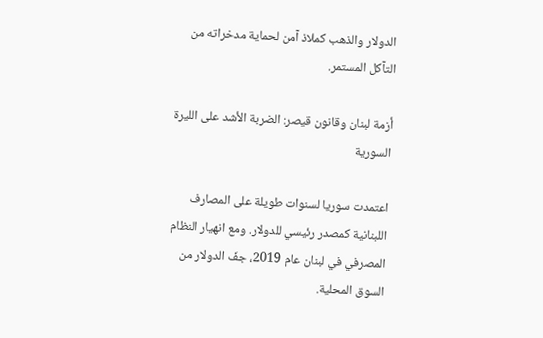الدولار والذهب كملاذ آمن لحماية مدخراته من التآكل المستمر.

أزمة لبنان وقانون قيصر: الضربة الأشد على الليرة السورية

اعتمدت سوريا لسنوات طويلة على المصارف اللبنانية كمصدر رئيسي للدولار. ومع انهيار النظام المصرفي في لبنان عام 2019، جفّ الدولار من السوق المحلية.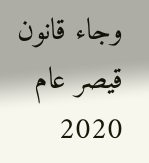وجاء قانون قيصر عام 2020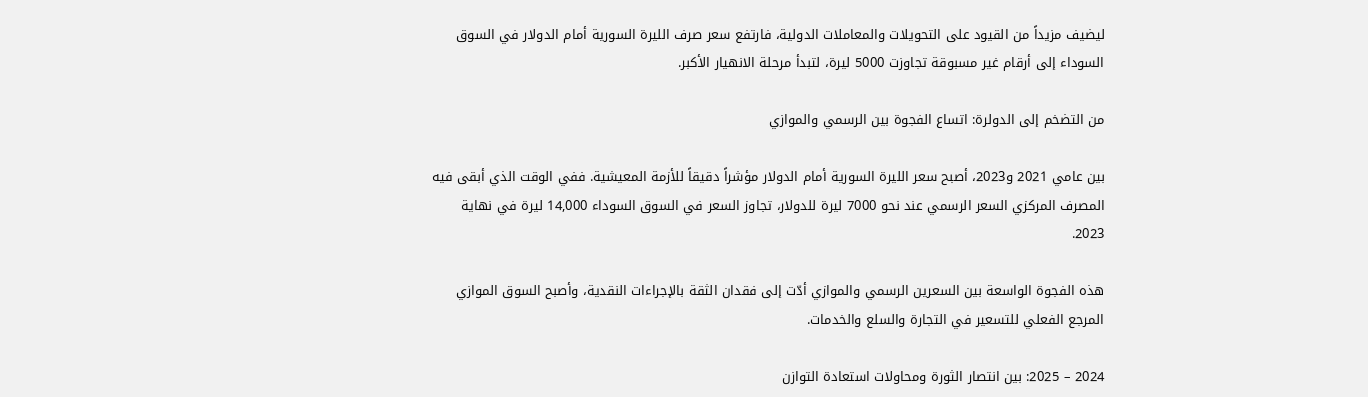ليضيف مزيداً من القيود على التحويلات والمعاملات الدولية، فارتفع سعر صرف الليرة السورية أمام الدولار في السوق السوداء إلى أرقام غير مسبوقة تجاوزت 5000 ليرة، لتبدأ مرحلة الانهيار الأكبر.

من التضخم إلى الدولرة: اتساع الفجوة بين الرسمي والموازي

بين عامي 2021 و2023، أصبح سعر الليرة السورية أمام الدولار مؤشراً دقيقاً للأزمة المعيشية. ففي الوقت الذي أبقى فيه المصرف المركزي السعر الرسمي عند نحو 7000 ليرة للدولار، تجاوز السعر في السوق السوداء 14,000 ليرة في نهاية 2023.

هذه الفجوة الواسعة بين السعرين الرسمي والموازي أدّت إلى فقدان الثقة بالإجراءات النقدية، وأصبح السوق الموازي المرجع الفعلي للتسعير في التجارة والسلع والخدمات.

2024 – 2025: بين انتصار الثورة ومحاولات استعادة التوازن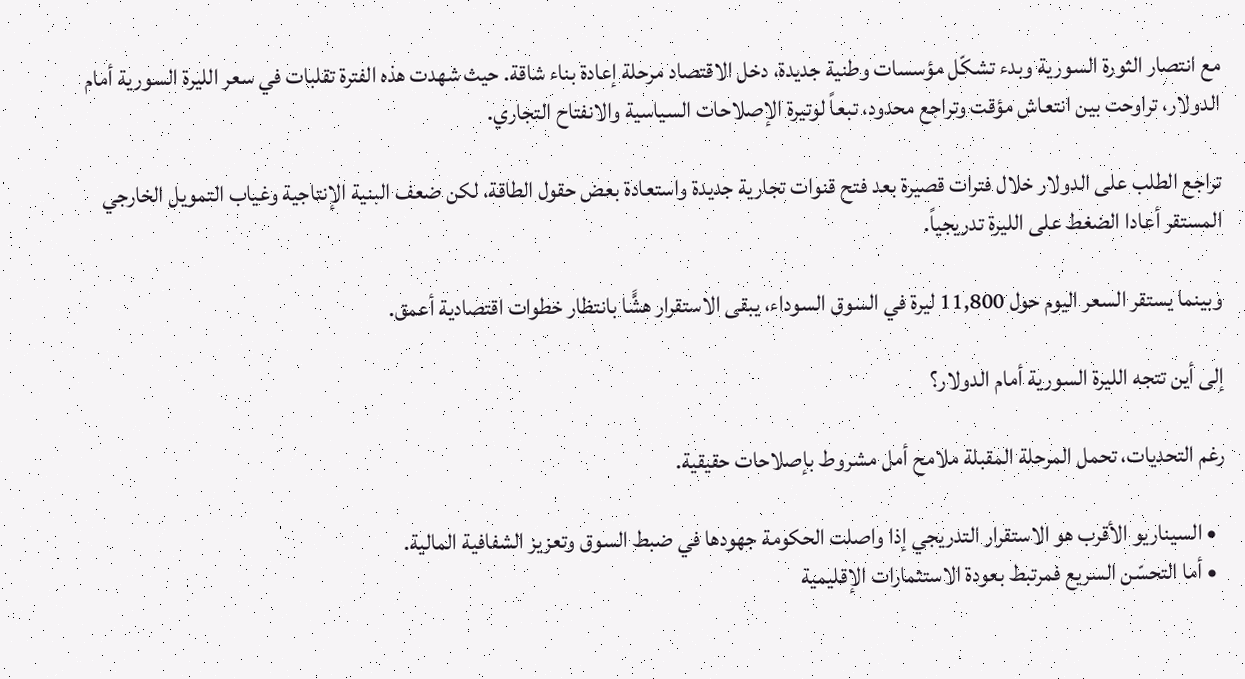مع انتصار الثورة السورية وبدء تشكّل مؤسسات وطنية جديدة، دخل الاقتصاد مرحلة إعادة بناء شاقة. حيث شهدت هذه الفترة تقلبات في سعر الليرة السورية أمام الدولار، تراوحت بين انتعاش مؤقت وتراجع محدود، تبعاً لوتيرة الإصلاحات السياسية والانفتاح التجاري.

تراجع الطلب على الدولار خلال فترات قصيرة بعد فتح قنوات تجارية جديدة واستعادة بعض حقول الطاقة، لكن ضعف البنية الإنتاجية وغياب التمويل الخارجي المستقر أعادا الضغط على الليرة تدريجياً.

وبينما يستقر السعر اليوم حول 11,800 ليرة في السوق السوداء، يبقى الاستقرار هشًّا بانتظار خطوات اقتصادية أعمق.

إلى أين تتجه الليرة السورية أمام الدولار؟

رغم التحديات، تحمل المرحلة المقبلة ملامح أمل مشروط بإصلاحات حقيقية.

  • السيناريو الأقرب هو الاستقرار التدريجي إذا واصلت الحكومة جهودها في ضبط السوق وتعزيز الشفافية المالية.
  • أما التحسّن السريع فمرتبط بعودة الاستثمارات الإقليمية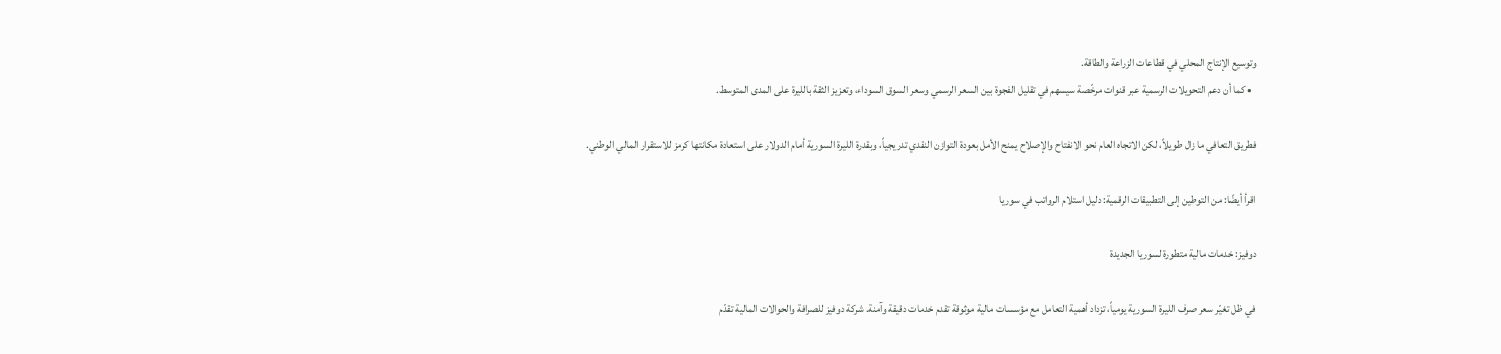وتوسيع الإنتاج المحلي في قطاعات الزراعة والطاقة.
  • كما أن دعم التحويلات الرسمية عبر قنوات مرخّصة سيسهم في تقليل الفجوة بين السعر الرسمي وسعر السوق السوداء، وتعزيز الثقة بالليرة على المدى المتوسط.

فطريق التعافي ما زال طويلاً، لكن الاتجاه العام نحو الانفتاح والإصلاح يمنح الأمل بعودة التوازن النقدي تدريجياً، وبقدرة الليرة السورية أمام الدولار على استعادة مكانتها كرمز للاستقرار المالي الوطني.

اقرأ أيضًا: من التوطين إلى التطبيقات الرقمية: دليل استلام الرواتب في سوريا

دوفيز: خدمات مالية متطورة لسوريا الجديدة

في ظل تغيّر سعر صرف الليرة السورية يومياً، تزداد أهمية التعامل مع مؤسسات مالية موثوقة تقدم خدمات دقيقة وآمنة. شركة دوفيز للصرافة والحوالات المالية تقدّم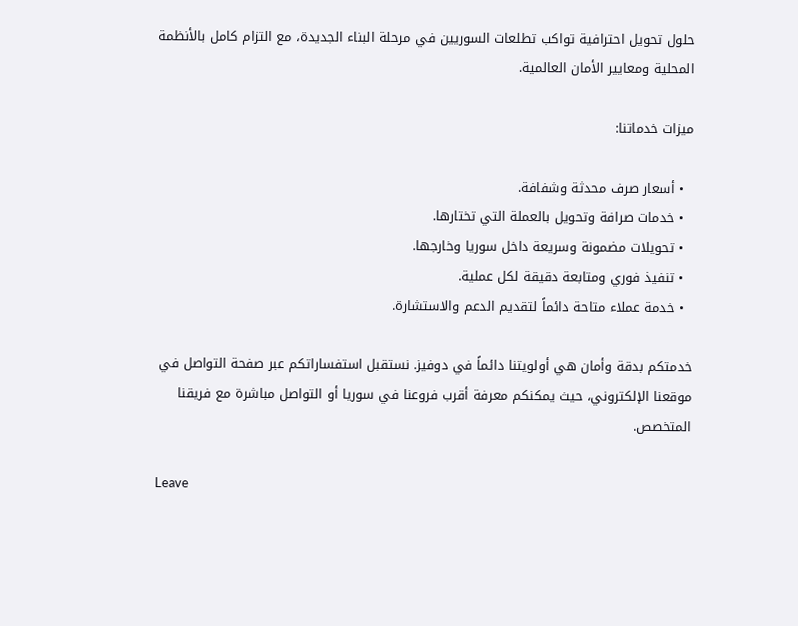حلول تحويل احترافية تواكب تطلعات السوريين في مرحلة البناء الجديدة، مع التزام كامل بالأنظمة المحلية ومعايير الأمان العالمية.

ميزات خدماتنا:

  • أسعار صرف محدثة وشفافة.
  • خدمات صرافة وتحويل بالعملة التي تختارها.
  • تحويلات مضمونة وسريعة داخل سوريا وخارجها.
  • تنفيذ فوري ومتابعة دقيقة لكل عملية.
  • خدمة عملاء متاحة دائماً لتقديم الدعم والاستشارة.

خدمتكم بدقة وأمان هي أولويتنا دائماً في دوفيز. نستقبل استفساراتكم عبر صفحة التواصل في موقعنا الإلكتروني، حيث يمكنكم معرفة أقرب فروعنا في سوريا أو التواصل مباشرة مع فريقنا المتخصص.

Leave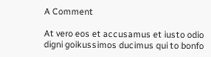A Comment

At vero eos et accusamus et iusto odio digni goikussimos ducimus qui to bonfo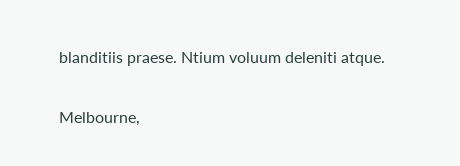blanditiis praese. Ntium voluum deleniti atque.

Melbourne,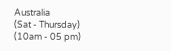Australia
(Sat - Thursday)
(10am - 05 pm)